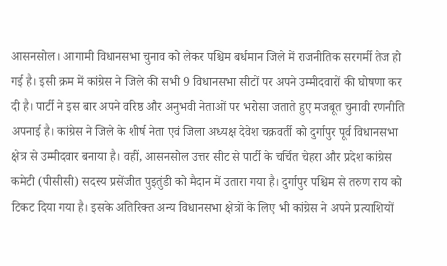आसनसोल। आगामी विधानसभा चुनाव को लेकर पश्चिम बर्धमान जिले में राजनीतिक सरगर्मी तेज हो गई है। इसी क्रम में कांग्रेस ने जिले की सभी 9 विधानसभा सीटों पर अपने उम्मीदवारों की घोषणा कर दी है। पार्टी ने इस बार अपने वरिष्ठ और अनुभवी नेताओं पर भरोसा जताते हुए मजबूत चुनावी रणनीति अपनाई है। कांग्रेस ने जिले के शीर्ष नेता एवं जिला अध्यक्ष देवेश चक्रवर्ती को दुर्गापुर पूर्व विधानसभा क्षेत्र से उम्मीदवार बनाया है। वहीं, आसनसोल उत्तर सीट से पार्टी के चर्चित चेहरा और प्रदेश कांग्रेस कमेटी (पीसीसी) सदस्य प्रसेंजीत पुइतुंडी को मैदान में उतारा गया है। दुर्गापुर पश्चिम से तरुण राय को टिकट दिया गया है। इसके अतिरिक्त अन्य विधानसभा क्षेत्रों के लिए भी कांग्रेस ने अपने प्रत्याशियों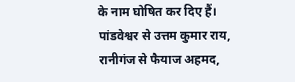के नाम घोषित कर दिए हैं। पांडवेश्वर से उत्तम कुमार राय, रानीगंज से फैयाज अहमद,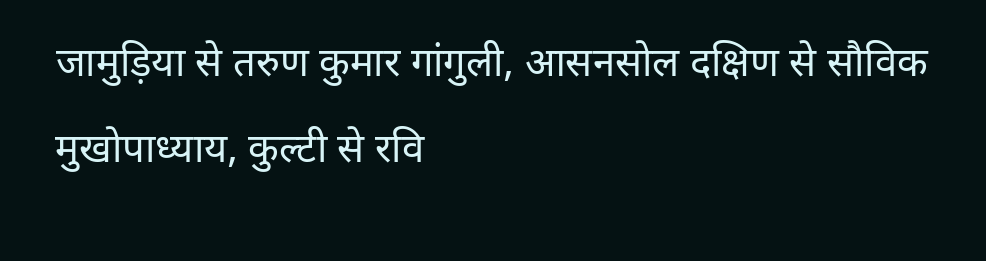जामुड़िया से तरुण कुमार गांगुली, आसनसोल दक्षिण से सौविक मुखोपाध्याय, कुल्टी से रवि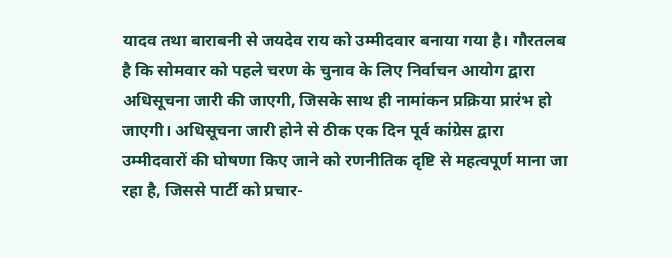यादव तथा बाराबनी से जयदेव राय को उम्मीदवार बनाया गया है। गौरतलब है कि सोमवार को पहले चरण के चुनाव के लिए निर्वाचन आयोग द्वारा अधिसूचना जारी की जाएगी, जिसके साथ ही नामांकन प्रक्रिया प्रारंभ हो जाएगी। अधिसूचना जारी होने से ठीक एक दिन पूर्व कांग्रेस द्वारा उम्मीदवारों की घोषणा किए जाने को रणनीतिक दृष्टि से महत्वपूर्ण माना जा रहा है, जिससे पार्टी को प्रचार-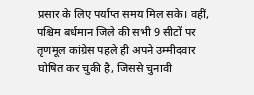प्रसार के लिए पर्याप्त समय मिल सके। वहीं, पश्चिम बर्धमान जिले की सभी 9 सीटों पर तृणमूल कांग्रेस पहले ही अपने उम्मीदवार घोषित कर चुकी है, जिससे चुनावी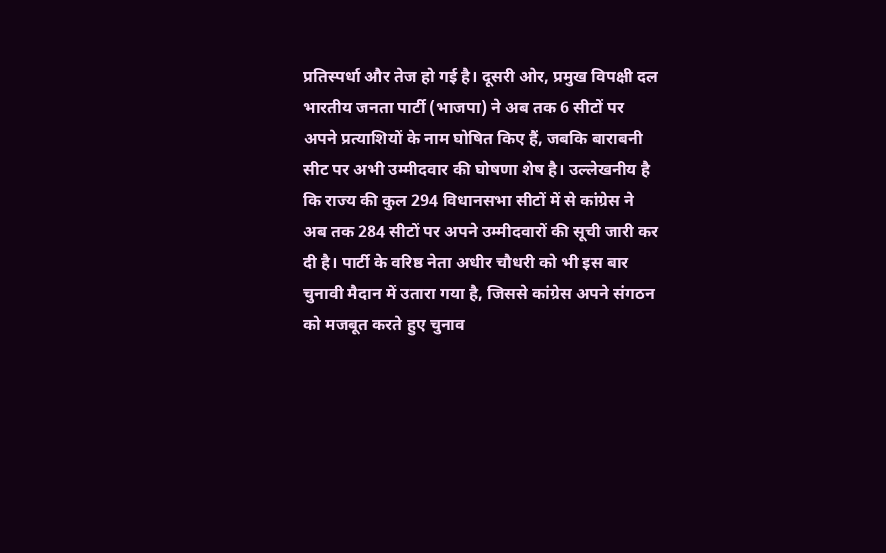प्रतिस्पर्धा और तेज हो गई है। दूसरी ओर, प्रमुख विपक्षी दल भारतीय जनता पार्टी (भाजपा) ने अब तक 6 सीटों पर अपने प्रत्याशियों के नाम घोषित किए हैं, जबकि बाराबनी सीट पर अभी उम्मीदवार की घोषणा शेष है। उल्लेखनीय है कि राज्य की कुल 294 विधानसभा सीटों में से कांग्रेस ने अब तक 284 सीटों पर अपने उम्मीदवारों की सूची जारी कर दी है। पार्टी के वरिष्ठ नेता अधीर चौधरी को भी इस बार चुनावी मैदान में उतारा गया है, जिससे कांग्रेस अपने संगठन को मजबूत करते हुए चुनाव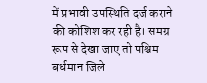में प्रभावी उपस्थिति दर्ज कराने की कोशिश कर रही है। समग्र रूप से देखा जाए तो पश्चिम बर्धमान जिले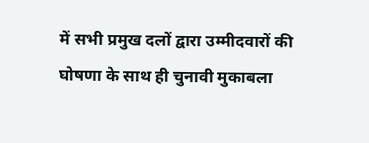में सभी प्रमुख दलों द्वारा उम्मीदवारों की घोषणा के साथ ही चुनावी मुकाबला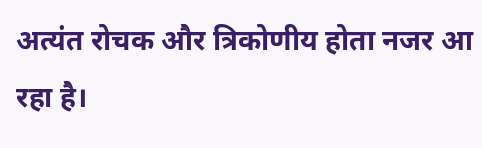अत्यंत रोचक और त्रिकोणीय होता नजर आ रहा है।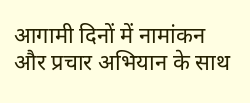आगामी दिनों में नामांकन और प्रचार अभियान के साथ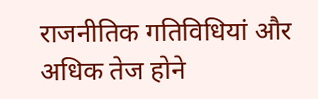राजनीतिक गतिविधियां और अधिक तेज होने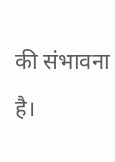की संभावना है।